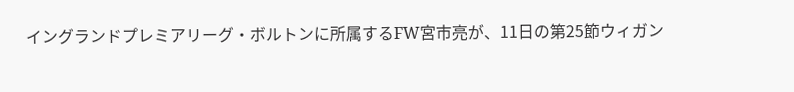イングランドプレミアリーグ・ボルトンに所属するFW宮市亮が、11日の第25節ウィガン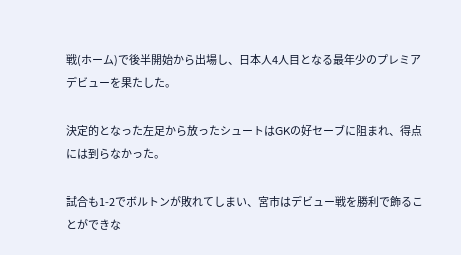戦(ホーム)で後半開始から出場し、日本人4人目となる最年少のプレミアデビューを果たした。

決定的となった左足から放ったシュートはGKの好セーブに阻まれ、得点には到らなかった。

試合も1-2でボルトンが敗れてしまい、宮市はデビュー戦を勝利で飾ることができな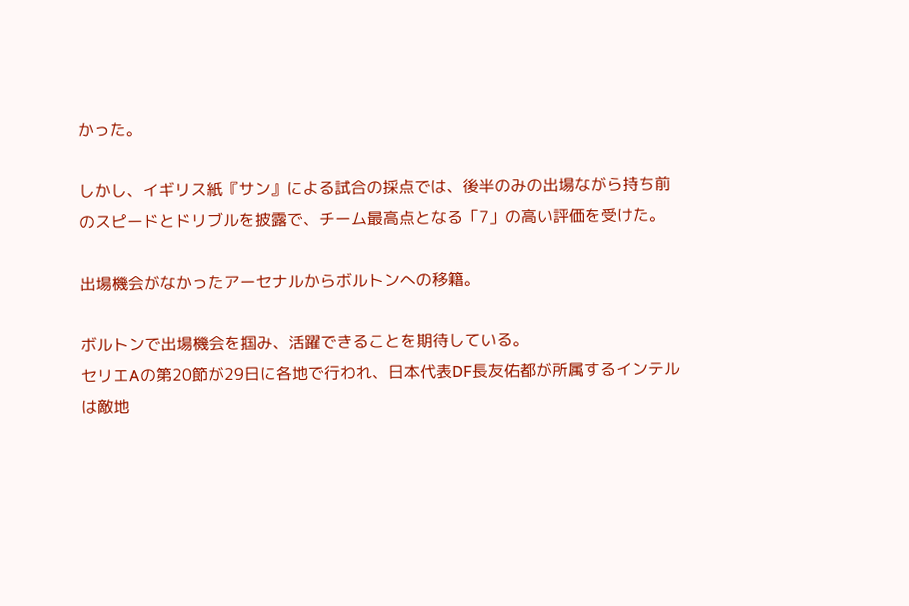かった。

しかし、イギリス紙『サン』による試合の採点では、後半のみの出場ながら持ち前のスピードとドリブルを披露で、チーム最高点となる「7」の高い評価を受けた。

出場機会がなかったアーセナルからボルトンへの移籍。

ボルトンで出場機会を掴み、活躍できることを期待している。
セリエAの第20節が29日に各地で行われ、日本代表DF長友佑都が所属するインテルは敵地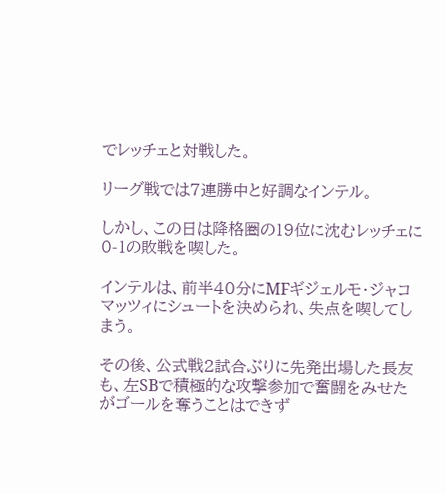でレッチェと対戦した。

リーグ戦では7連勝中と好調なインテル。

しかし、この日は降格圏の19位に沈むレッチェに0-1の敗戦を喫した。

インテルは、前半40分にMFギジェルモ・ジャコマッツィにシュートを決められ、失点を喫してしまう。

その後、公式戦2試合ぶりに先発出場した長友も、左SBで積極的な攻撃参加で奮闘をみせたがゴールを奪うことはできず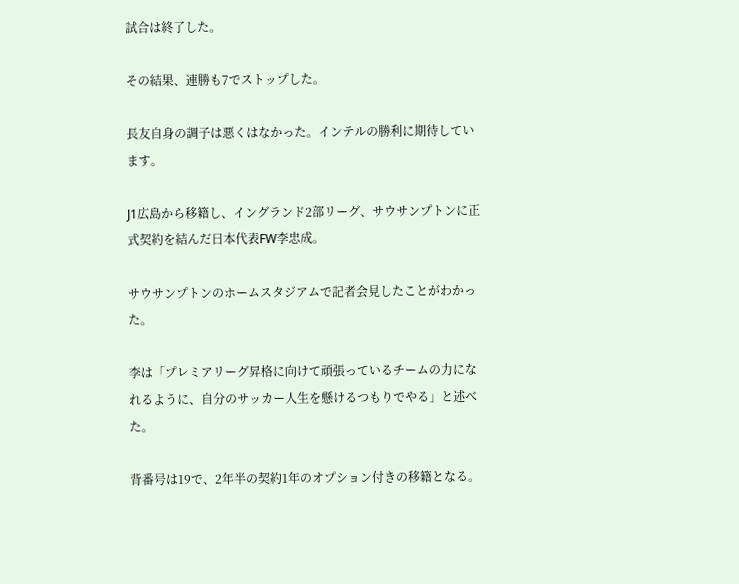試合は終了した。

その結果、連勝も7でストップした。

長友自身の調子は悪くはなかった。インテルの勝利に期待しています。

J1広島から移籍し、イングランド2部リーグ、サウサンプトンに正式契約を結んだ日本代表FW李忠成。

サウサンプトンのホームスタジアムで記者会見したことがわかった。

李は「プレミアリーグ昇格に向けて頑張っているチームの力になれるように、自分のサッカー人生を懸けるつもりでやる」と述べた。

背番号は19で、2年半の契約1年のオプション付きの移籍となる。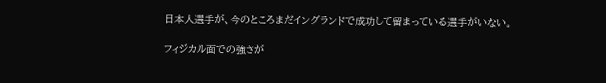日本人選手が、今のところまだイングランドで成功して留まっている選手がいない。

フィジカル面での強さが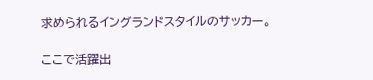求められるイングランドスタイルのサッカー。

ここで活躍出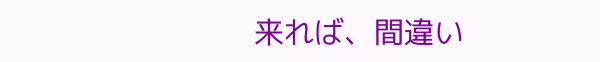来れば、間違い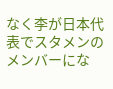なく李が日本代表でスタメンのメンバーにな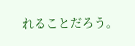れることだろう。